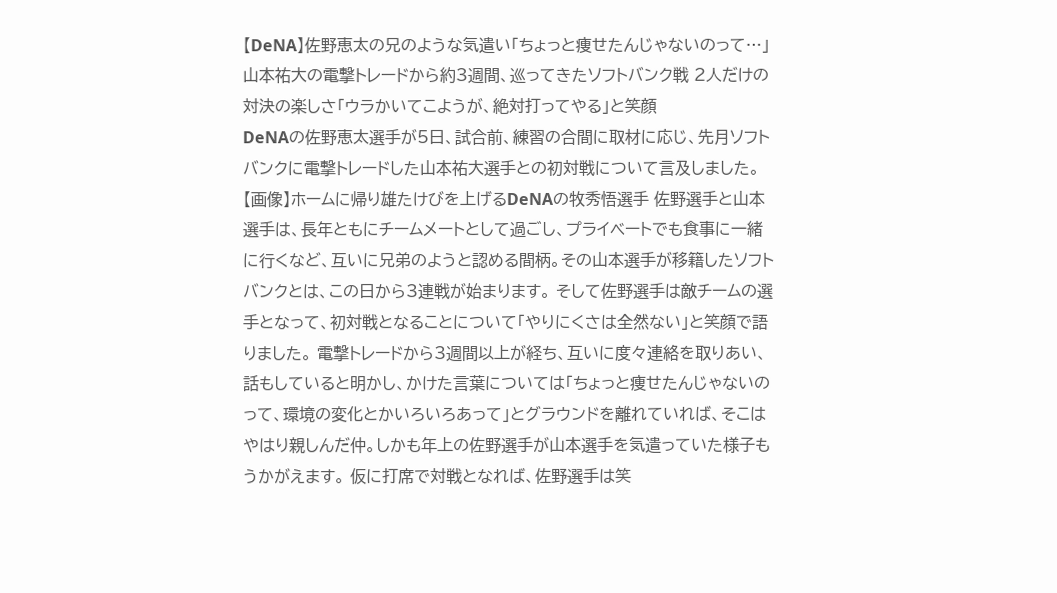【DeNA】佐野恵太の兄のような気遣い「ちょっと痩せたんじゃないのって…」 山本祐大の電撃トレードから約3週間、巡ってきたソフトバンク戦 2人だけの対決の楽しさ「ウラかいてこようが、絶対打ってやる」と笑顔
DeNAの佐野恵太選手が5日、試合前、練習の合間に取材に応じ、先月ソフトバンクに電撃トレードした山本祐大選手との初対戦について言及しました。 【画像】ホームに帰り雄たけびを上げるDeNAの牧秀悟選手 佐野選手と山本選手は、長年ともにチームメートとして過ごし、プライベートでも食事に一緒に行くなど、互いに兄弟のようと認める間柄。その山本選手が移籍したソフトバンクとは、この日から3連戦が始まります。 そして佐野選手は敵チームの選手となって、初対戦となることについて「やりにくさは全然ない」と笑顔で語りました。 電撃トレードから3週間以上が経ち、互いに度々連絡を取りあい、話もしていると明かし、かけた言葉については「ちょっと痩せたんじゃないのって、環境の変化とかいろいろあって」とグラウンドを離れていれば、そこはやはり親しんだ仲。しかも年上の佐野選手が山本選手を気遣っていた様子もうかがえます。 仮に打席で対戦となれば、佐野選手は笑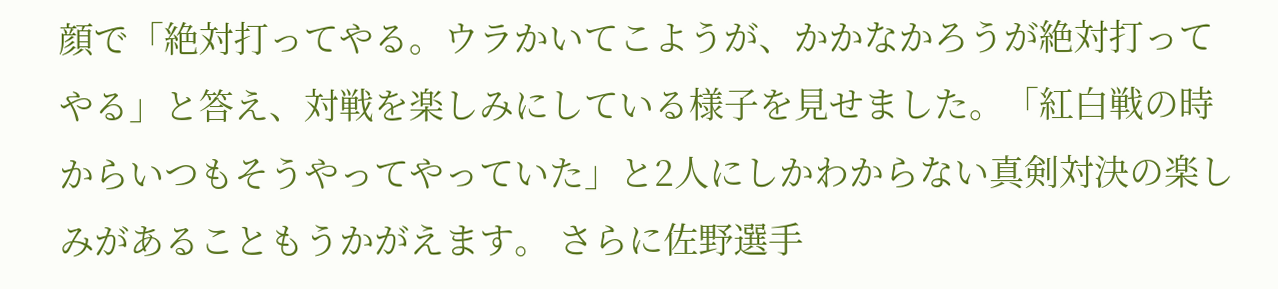顔で「絶対打ってやる。ウラかいてこようが、かかなかろうが絶対打ってやる」と答え、対戦を楽しみにしている様子を見せました。「紅白戦の時からいつもそうやってやっていた」と2人にしかわからない真剣対決の楽しみがあることもうかがえます。 さらに佐野選手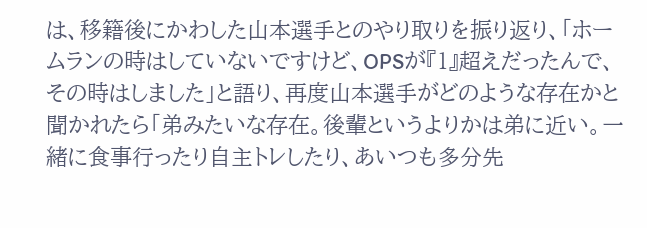は、移籍後にかわした山本選手とのやり取りを振り返り、「ホームランの時はしていないですけど、OPSが『1』超えだったんで、その時はしました」と語り、再度山本選手がどのような存在かと聞かれたら「弟みたいな存在。後輩というよりかは弟に近い。一緒に食事行ったり自主トレしたり、あいつも多分先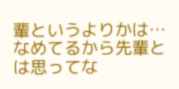輩というよりかは…なめてるから先輩とは思ってな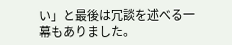い」と最後は冗談を述べる一幕もありました。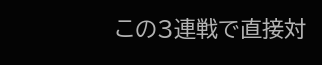この3連戦で直接対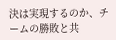決は実現するのか、チームの勝敗と共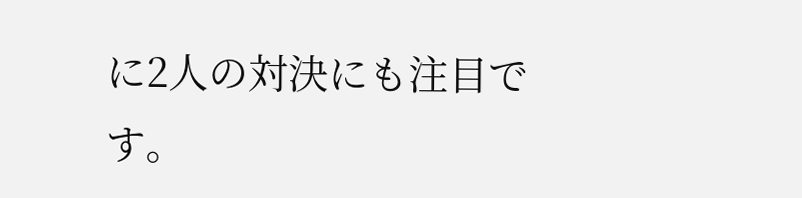に2人の対決にも注目です。